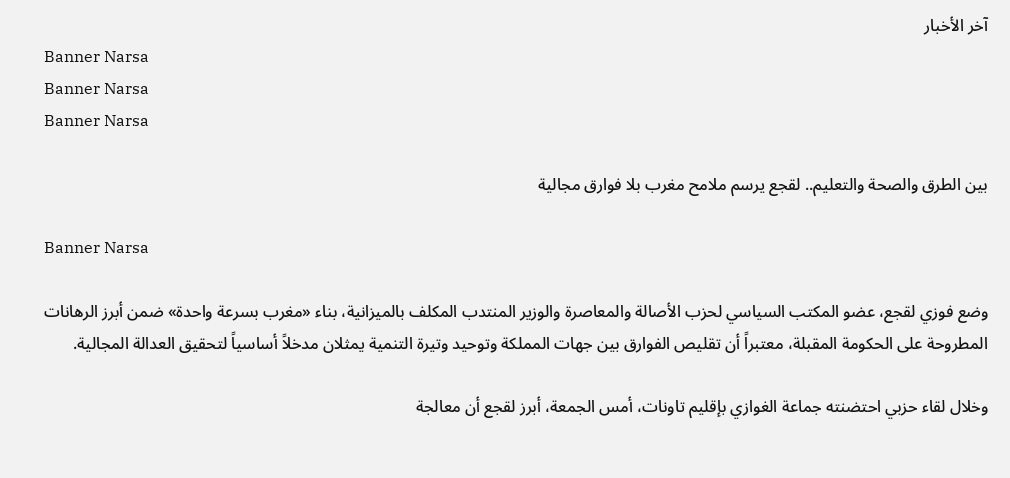آخر الأخبار
Banner Narsa
Banner Narsa
Banner Narsa

بين الطرق والصحة والتعليم.. لقجع يرسم ملامح مغرب بلا فوارق مجالية

Banner Narsa

وضع فوزي لقجع، عضو المكتب السياسي لحزب الأصالة والمعاصرة والوزير المنتدب المكلف بالميزانية، بناء «مغرب بسرعة واحدة» ضمن أبرز الرهانات المطروحة على الحكومة المقبلة، معتبراً أن تقليص الفوارق بين جهات المملكة وتوحيد وتيرة التنمية يمثلان مدخلاً أساسياً لتحقيق العدالة المجالية.

وخلال لقاء حزبي احتضنته جماعة الغوازي بإقليم تاونات، أمس الجمعة، أبرز لقجع أن معالجة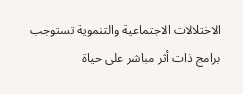الاختلالات الاجتماعية والتنموية تستوجب برامج ذات أثر مباشر على حياة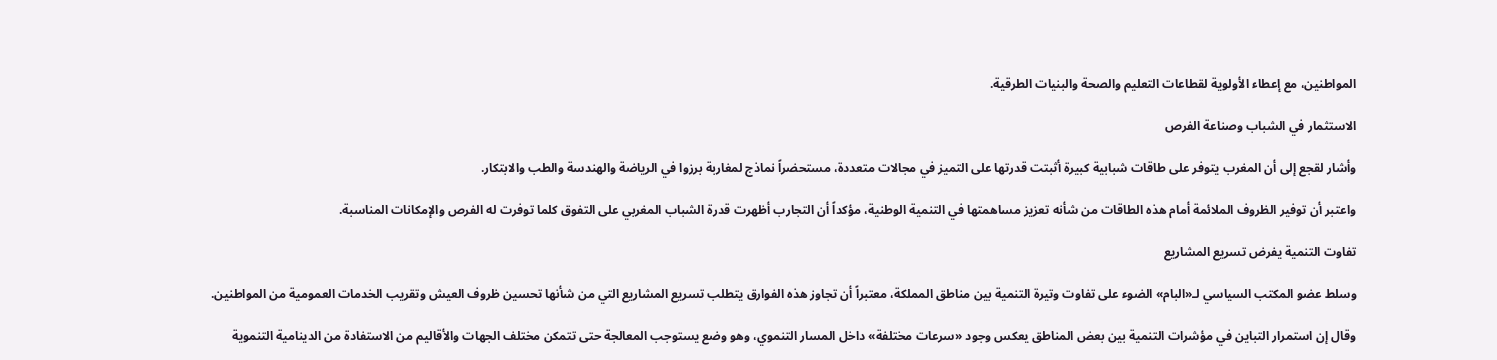المواطنين، مع إعطاء الأولوية لقطاعات التعليم والصحة والبنيات الطرقية.

الاستثمار في الشباب وصناعة الفرص

وأشار لقجع إلى أن المغرب يتوفر على طاقات شبابية كبيرة أثبتت قدرتها على التميز في مجالات متعددة، مستحضراً نماذج لمغاربة برزوا في الرياضة والهندسة والطب والابتكار.

واعتبر أن توفير الظروف الملائمة أمام هذه الطاقات من شأنه تعزيز مساهمتها في التنمية الوطنية، مؤكداً أن التجارب أظهرت قدرة الشباب المغربي على التفوق كلما توفرت له الفرص والإمكانات المناسبة.

تفاوت التنمية يفرض تسريع المشاريع

وسلط عضو المكتب السياسي لـ«البام» الضوء على تفاوت وتيرة التنمية بين مناطق المملكة، معتبراً أن تجاوز هذه الفوارق يتطلب تسريع المشاريع التي من شأنها تحسين ظروف العيش وتقريب الخدمات العمومية من المواطنين.

وقال إن استمرار التباين في مؤشرات التنمية بين بعض المناطق يعكس وجود «سرعات مختلفة» داخل المسار التنموي، وهو وضع يستوجب المعالجة حتى تتمكن مختلف الجهات والأقاليم من الاستفادة من الدينامية التنموية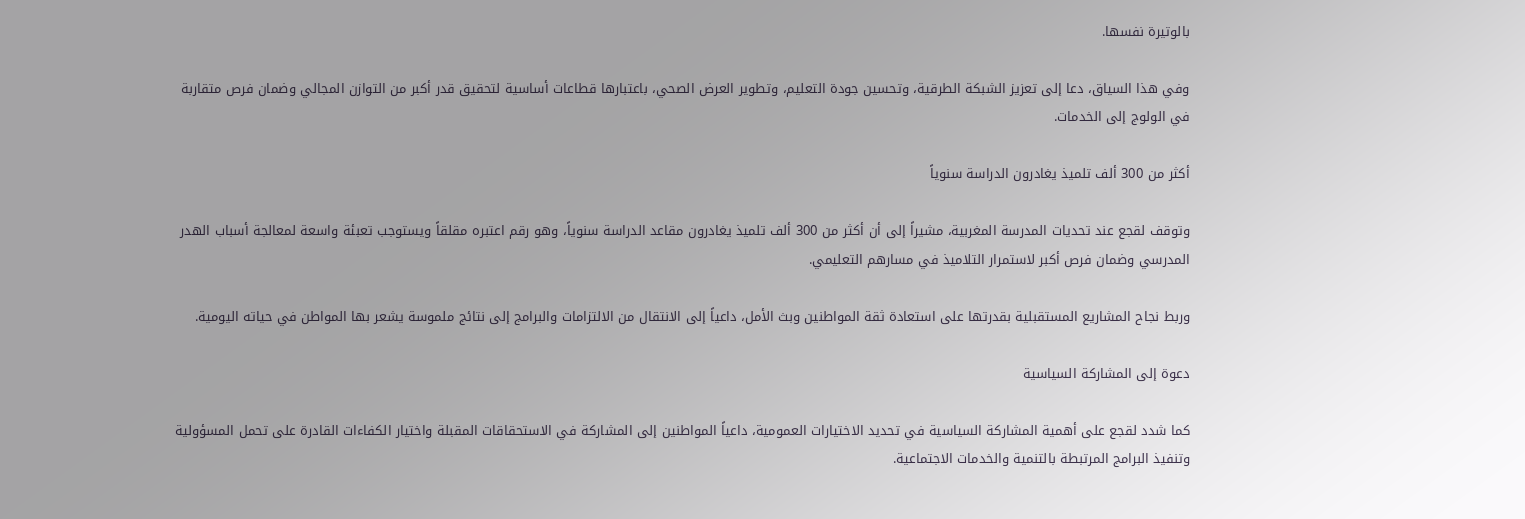بالوتيرة نفسها.

وفي هذا السياق، دعا إلى تعزيز الشبكة الطرقية، وتحسين جودة التعليم، وتطوير العرض الصحي، باعتبارها قطاعات أساسية لتحقيق قدر أكبر من التوازن المجالي وضمان فرص متقاربة في الولوج إلى الخدمات.

أكثر من 300 ألف تلميذ يغادرون الدراسة سنوياً

وتوقف لقجع عند تحديات المدرسة المغربية، مشيراً إلى أن أكثر من 300 ألف تلميذ يغادرون مقاعد الدراسة سنوياً، وهو رقم اعتبره مقلقاً ويستوجب تعبئة واسعة لمعالجة أسباب الهدر المدرسي وضمان فرص أكبر لاستمرار التلاميذ في مسارهم التعليمي.

وربط نجاح المشاريع المستقبلية بقدرتها على استعادة ثقة المواطنين وبث الأمل، داعياً إلى الانتقال من الالتزامات والبرامج إلى نتائج ملموسة يشعر بها المواطن في حياته اليومية.

دعوة إلى المشاركة السياسية

كما شدد لقجع على أهمية المشاركة السياسية في تحديد الاختيارات العمومية، داعياً المواطنين إلى المشاركة في الاستحقاقات المقبلة واختيار الكفاءات القادرة على تحمل المسؤولية وتنفيذ البرامج المرتبطة بالتنمية والخدمات الاجتماعية.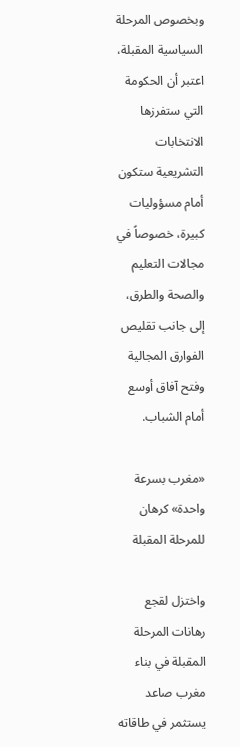وبخصوص المرحلة السياسية المقبلة، اعتبر أن الحكومة التي ستفرزها الانتخابات التشريعية ستكون أمام مسؤوليات كبيرة، خصوصاً في مجالات التعليم والصحة والطرق، إلى جانب تقليص الفوارق المجالية وفتح آفاق أوسع أمام الشباب.

«مغرب بسرعة واحدة» كرهان للمرحلة المقبلة

واختزل لقجع رهانات المرحلة المقبلة في بناء مغرب صاعد يستثمر في طاقاته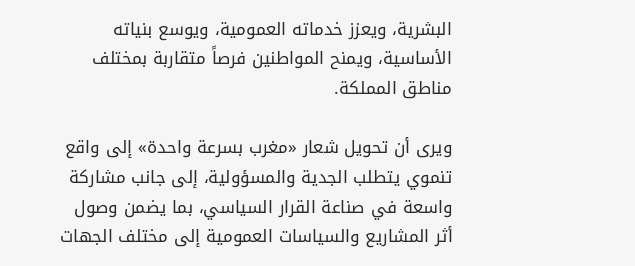البشرية، ويعزز خدماته العمومية، ويوسع بنياته الأساسية، ويمنح المواطنين فرصاً متقاربة بمختلف مناطق المملكة.

ويرى أن تحويل شعار «مغرب بسرعة واحدة» إلى واقع تنموي يتطلب الجدية والمسؤولية، إلى جانب مشاركة واسعة في صناعة القرار السياسي، بما يضمن وصول أثر المشاريع والسياسات العمومية إلى مختلف الجهات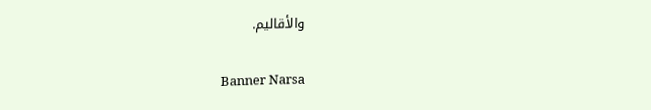والأقاليم.

Banner Narsa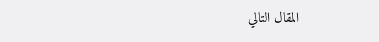المقال التالي